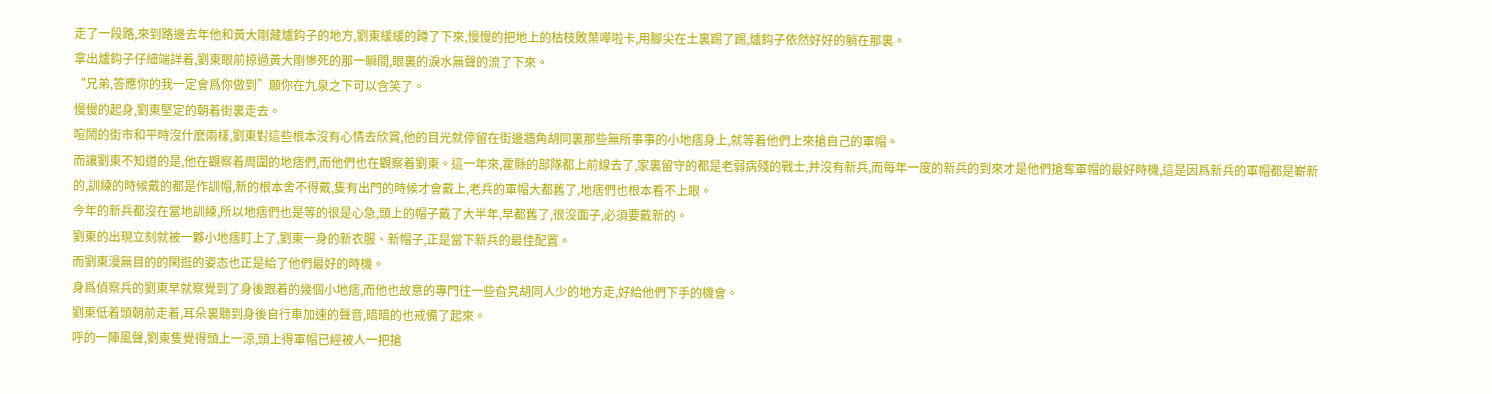走了一段路,來到路邊去年他和黃大剛藏爐鈎子的地方,劉東緩緩的蹲了下來,慢慢的把地上的枯枝敗葉嘩啦卡,用腳尖在土裏踢了踢,爐鈎子依然好好的躺在那裏。
拿出爐鈎子仔細端詳着,劉東眼前掠過黃大剛慘死的那一瞬間,眼裏的淚水無聲的流了下來。
“兄弟,答應你的我一定會爲你做到”願你在九泉之下可以含笑了。
慢慢的起身,劉東堅定的朝着街裏走去。
喧鬧的街市和平時沒什麽兩樣,劉東對這些根本沒有心情去欣賞,他的目光就停留在街邊牆角胡同裏那些無所事事的小地痞身上,就等着他們上來搶自己的軍帽。
而讓劉東不知道的是,他在觀察着周圍的地痞們,而他們也在觀察着劉東。這一年來,霍縣的部隊都上前線去了,家裏留守的都是老弱病殘的戰士,并沒有新兵,而每年一度的新兵的到來才是他們搶奪軍帽的最好時機,這是因爲新兵的軍帽都是嶄新的,訓練的時候戴的都是作訓帽,新的根本舍不得戴,隻有出門的時候才會戴上,老兵的軍帽大都舊了,地痞們也根本看不上眼。
今年的新兵都沒在當地訓練,所以地痞們也是等的很是心急,頭上的帽子戴了大半年,早都舊了,很沒面子,必須要戴新的。
劉東的出現立刻就被一夥小地痞盯上了,劉東一身的新衣服、新帽子,正是當下新兵的最佳配置。
而劉東漫無目的的閑逛的姿态也正是給了他們最好的時機。
身爲偵察兵的劉東早就察覺到了身後跟着的幾個小地痞,而他也故意的專門往一些旮旯胡同人少的地方走,好給他們下手的機會。
劉東低着頭朝前走着,耳朵裏聽到身後自行車加速的聲音,暗暗的也戒備了起來。
呼的一陣風聲,劉東隻覺得頭上一涼,頭上得軍帽已經被人一把搶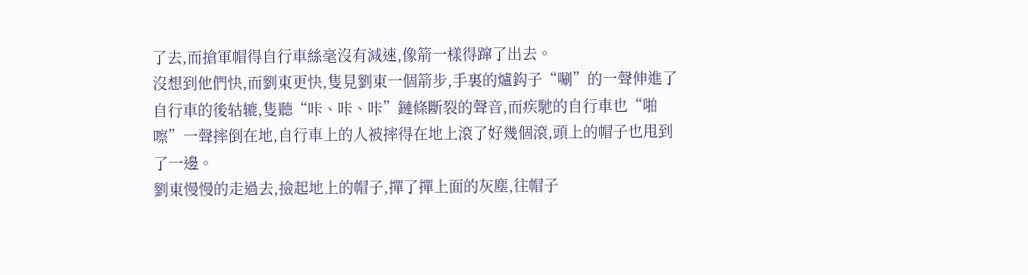了去,而搶軍帽得自行車絲毫沒有減速,像箭一樣得蹿了出去。
沒想到他們快,而劉東更快,隻見劉東一個箭步,手裏的爐鈎子“唰”的一聲伸進了自行車的後轱辘,隻聽“咔、咔、咔”鏈條斷裂的聲音,而疾馳的自行車也“啪嚓”一聲摔倒在地,自行車上的人被摔得在地上滾了好幾個滾,頭上的帽子也甩到了一邊。
劉東慢慢的走過去,撿起地上的帽子,撣了撣上面的灰塵,往帽子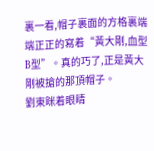裏一看,帽子裏面的方格裏端端正正的寫着“黃大剛,血型 B型”。真的巧了,正是黃大剛被搶的那頂帽子。
劉東眯着眼睛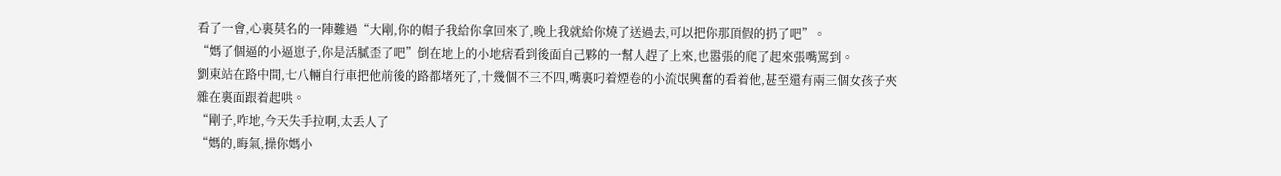看了一會,心裏莫名的一陣難過“大剛,你的帽子我給你拿回來了,晚上我就給你燒了送過去,可以把你那頂假的扔了吧”。
“媽了個逼的小逼崽子,你是活膩歪了吧”倒在地上的小地痞看到後面自己夥的一幫人趕了上來,也嚣張的爬了起來張嘴罵到。
劉東站在路中間,七八輛自行車把他前後的路都堵死了,十幾個不三不四,嘴裏叼着煙卷的小流氓興奮的看着他,甚至還有兩三個女孩子夾雜在裏面跟着起哄。
“剛子,咋地,今天失手拉啊,太丢人了
“媽的,晦氣,操你媽小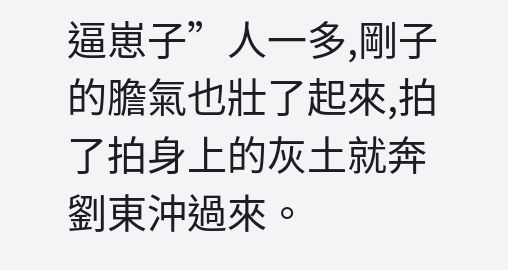逼崽子”人一多,剛子的膽氣也壯了起來,拍了拍身上的灰土就奔劉東沖過來。